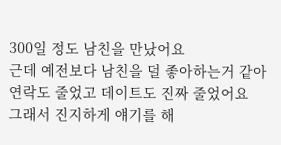300일 정도 남친을 만났어요
근데 예전보다 남친을 덜 좋아하는거 같아
연락도 줄었고 데이트도 진짜 줄었어요
그래서 진지하게 얘기를 해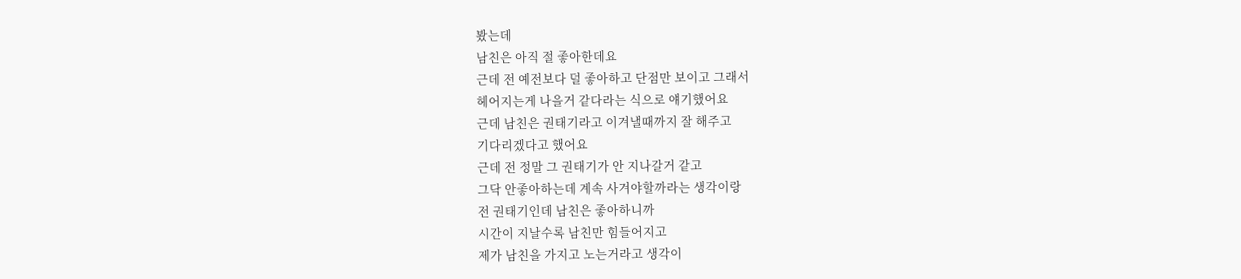봤는데
남친은 아직 절 좋아한데요
근데 전 예전보다 덜 좋아하고 단점만 보이고 그래서
헤어지는게 나을거 같다라는 식으로 얘기했어요
근데 남친은 권태기라고 이겨낼때까지 잘 해주고
기다리겠다고 했어요
근데 전 정말 그 권태기가 안 지나갈거 같고
그닥 안좋아하는데 계속 사겨야할까라는 생각이랑
전 권태기인데 남친은 좋아하니까
시간이 지날수록 남친만 힘들어지고
제가 남친을 가지고 노는거라고 생각이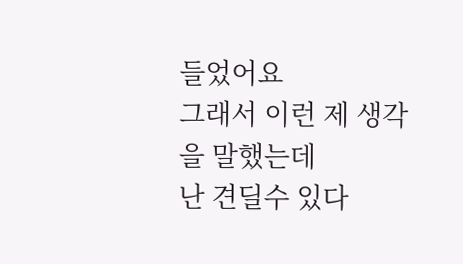들었어요
그래서 이런 제 생각을 말했는데
난 견딜수 있다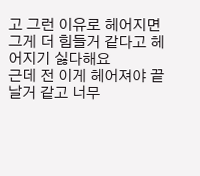고 그런 이유로 헤어지면
그게 더 힘들거 같다고 헤어지기 싫다해요
근데 전 이게 헤어져야 끝날거 같고 너무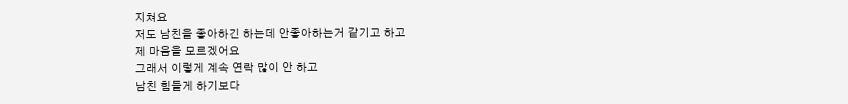지쳐요
저도 남친을 좋아하긴 하는데 안좋아하는거 같기고 하고
제 마음을 모르겠어요
그래서 이렇게 계속 연락 많이 안 하고
남친 힘들게 하기보다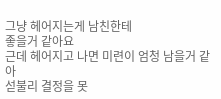그냥 헤어지는게 남친한테
좋을거 같아요
근데 헤어지고 나면 미련이 엄청 남을거 같아
섣불리 결정을 못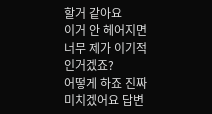할거 같아요
이거 안 헤어지면 너무 제가 이기적인거겠죠?
어떻게 하죠 진짜 미치겠어요 답변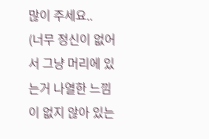많이 주세요..
(너무 정신이 없어서 그냥 머리에 있는거 나열한 느낌이 없지 않아 있는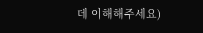데 이해해주세요)